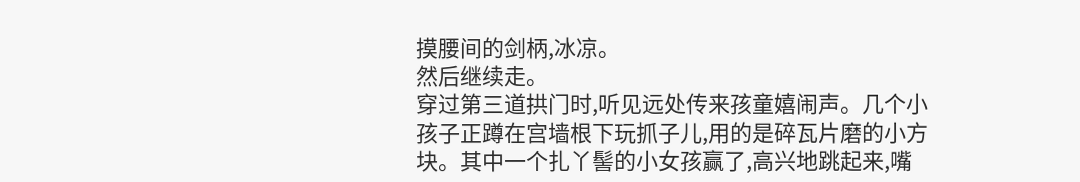摸腰间的剑柄,冰凉。
然后继续走。
穿过第三道拱门时,听见远处传来孩童嬉闹声。几个小孩子正蹲在宫墙根下玩抓子儿,用的是碎瓦片磨的小方块。其中一个扎丫髻的小女孩赢了,高兴地跳起来,嘴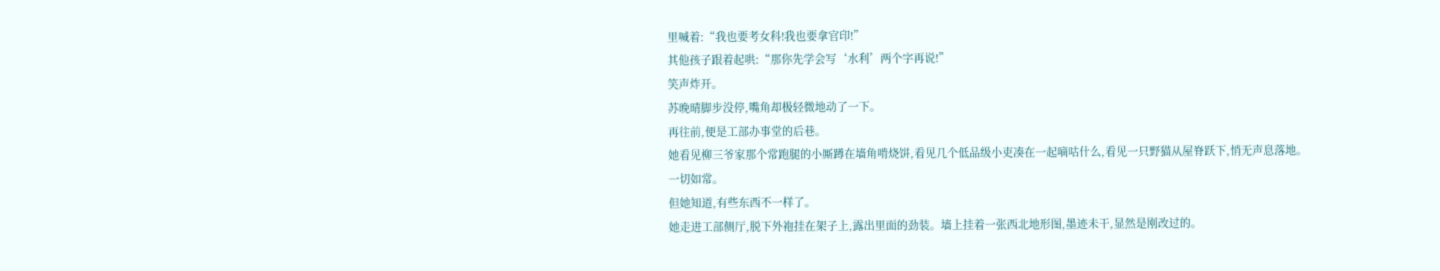里喊着:“我也要考女科!我也要拿官印!”
其他孩子跟着起哄:“那你先学会写‘水利’两个字再说!”
笑声炸开。
苏晚晴脚步没停,嘴角却极轻微地动了一下。
再往前,便是工部办事堂的后巷。
她看见柳三爷家那个常跑腿的小厮蹲在墙角啃烧饼,看见几个低品级小吏凑在一起嘀咕什么,看见一只野猫从屋脊跃下,悄无声息落地。
一切如常。
但她知道,有些东西不一样了。
她走进工部侧厅,脱下外袍挂在架子上,露出里面的劲装。墙上挂着一张西北地形图,墨迹未干,显然是刚改过的。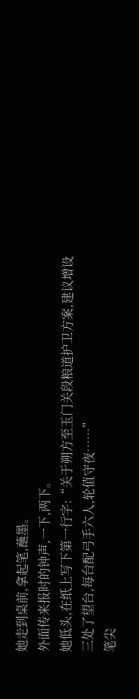她走到桌前,拿起笔,蘸墨。
外面传来报时的钟声,一下,两下。
她低头,在纸上写下第一行字:“关于朔方至玉门关段粮道护卫方案,建议增设三处了望台,每台配弓手六人,轮值守夜……”
笔尖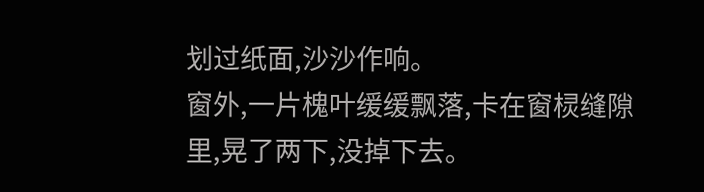划过纸面,沙沙作响。
窗外,一片槐叶缓缓飘落,卡在窗棂缝隙里,晃了两下,没掉下去。